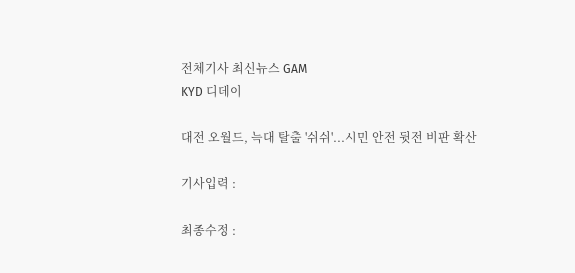전체기사 최신뉴스 GAM
KYD 디데이

대전 오월드, 늑대 탈출 '쉬쉬'...시민 안전 뒷전 비판 확산

기사입력 :

최종수정 :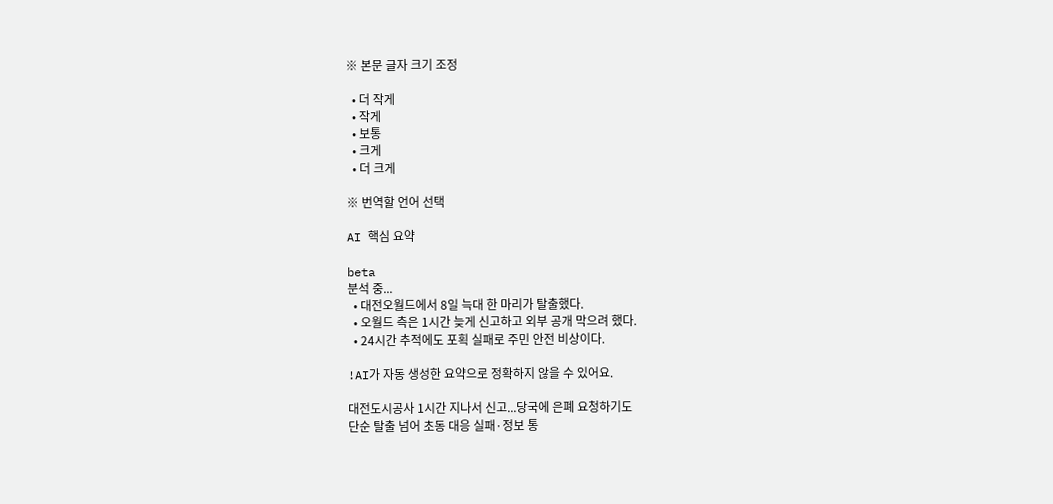※ 본문 글자 크기 조정

  • 더 작게
  • 작게
  • 보통
  • 크게
  • 더 크게

※ 번역할 언어 선택

AI 핵심 요약

beta
분석 중...
  • 대전오월드에서 8일 늑대 한 마리가 탈출했다.
  • 오월드 측은 1시간 늦게 신고하고 외부 공개 막으려 했다.
  • 24시간 추적에도 포획 실패로 주민 안전 비상이다.

!AI가 자동 생성한 요약으로 정확하지 않을 수 있어요.

대전도시공사 1시간 지나서 신고...당국에 은폐 요청하기도
단순 탈출 넘어 초동 대응 실패·정보 통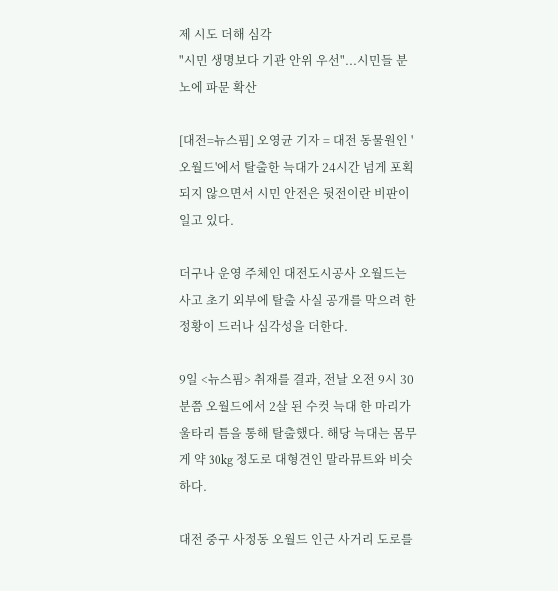제 시도 더해 심각
"시민 생명보다 기관 안위 우선"...시민들 분노에 파문 확산

[대전=뉴스핌] 오영균 기자 = 대전 동물원인 '오월드'에서 탈출한 늑대가 24시간 넘게 포획되지 않으면서 시민 안전은 뒷전이란 비판이 일고 있다.

더구나 운영 주체인 대전도시공사 오월드는 사고 초기 외부에 탈출 사실 공개를 막으려 한 정황이 드러나 심각성을 더한다.

9일 <뉴스핌> 취재를 결과, 전날 오전 9시 30분쯤 오월드에서 2살 된 수컷 늑대 한 마리가 울타리 틈을 통해 탈출했다. 해당 늑대는 몸무게 약 30kg 정도로 대형견인 말라뮤트와 비슷하다.

대전 중구 사정동 오월드 인근 사거리 도로를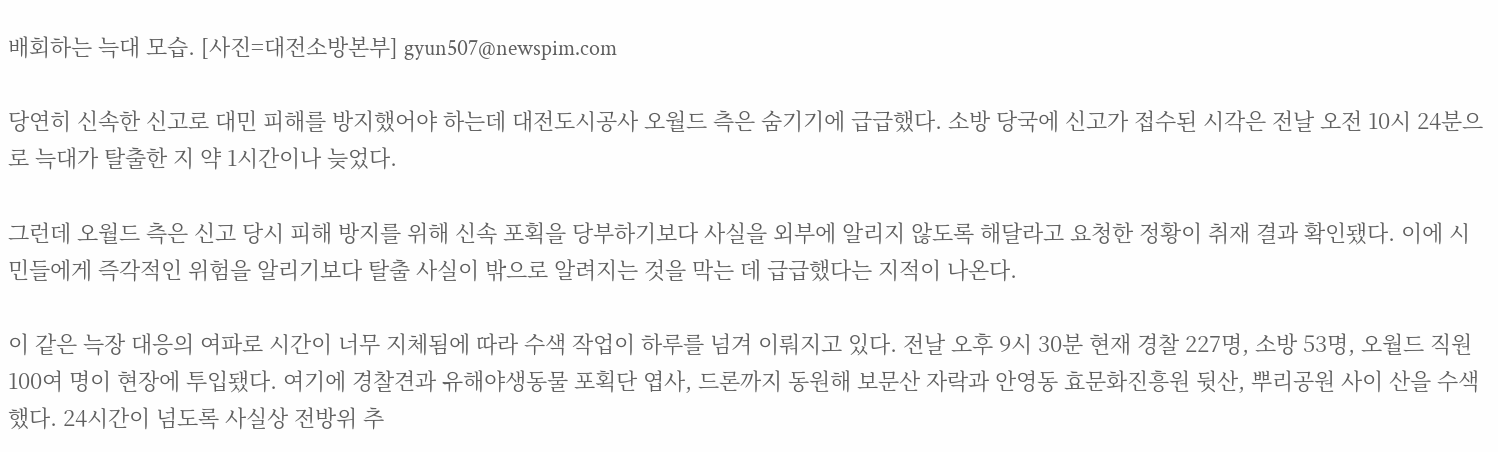배회하는 늑대 모습. [사진=대전소방본부] gyun507@newspim.com

당연히 신속한 신고로 대민 피해를 방지했어야 하는데 대전도시공사 오월드 측은 숨기기에 급급했다. 소방 당국에 신고가 접수된 시각은 전날 오전 10시 24분으로 늑대가 탈출한 지 약 1시간이나 늦었다.

그런데 오월드 측은 신고 당시 피해 방지를 위해 신속 포획을 당부하기보다 사실을 외부에 알리지 않도록 해달라고 요청한 정황이 취재 결과 확인됐다. 이에 시민들에게 즉각적인 위험을 알리기보다 탈출 사실이 밖으로 알려지는 것을 막는 데 급급했다는 지적이 나온다.

이 같은 늑장 대응의 여파로 시간이 너무 지체됨에 따라 수색 작업이 하루를 넘겨 이뤄지고 있다. 전날 오후 9시 30분 현재 경찰 227명, 소방 53명, 오월드 직원 100여 명이 현장에 투입됐다. 여기에 경찰견과 유해야생동물 포획단 엽사, 드론까지 동원해 보문산 자락과 안영동 효문화진흥원 뒷산, 뿌리공원 사이 산을 수색했다. 24시간이 넘도록 사실상 전방위 추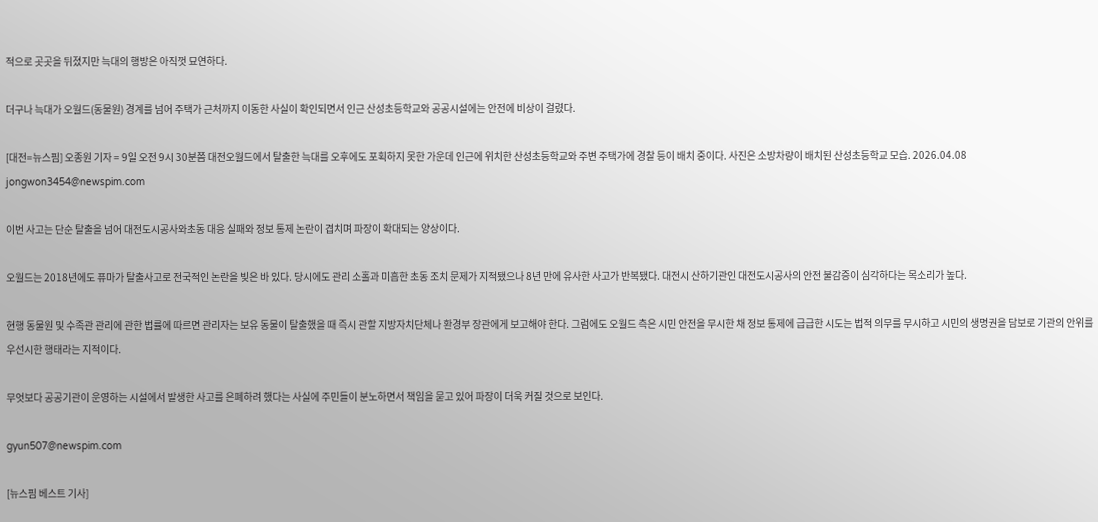적으로 곳곳을 뒤졌지만 늑대의 행방은 아직껏 묘연하다.

더구나 늑대가 오월드(동물원) 경계를 넘어 주택가 근처까지 이동한 사실이 확인되면서 인근 산성초등학교와 공공시설에는 안전에 비상이 걸렸다.

[대전=뉴스핌] 오종원 기자 = 9일 오전 9시 30분쯤 대전오월드에서 탈출한 늑대를 오후에도 포획하지 못한 가운데 인근에 위치한 산성초등학교와 주변 주택가에 경찰 등이 배치 중이다. 사진은 소방차량이 배치된 산성초등학교 모습. 2026.04.08 jongwon3454@newspim.com

이번 사고는 단순 탈출을 넘어 대전도시공사와초동 대응 실패와 정보 통제 논란이 겹치며 파장이 확대되는 양상이다.

오월드는 2018년에도 퓨마가 탈출사고로 전국적인 논란을 빚은 바 있다. 당시에도 관리 소홀과 미흡한 초동 조치 문제가 지적됐으나 8년 만에 유사한 사고가 반복됐다. 대전시 산하기관인 대전도시공사의 안전 불감증이 심각하다는 목소리가 높다.

현행 동물원 및 수족관 관리에 관한 법률에 따르면 관리자는 보유 동물이 탈출했을 때 즉시 관할 지방자치단체나 환경부 장관에게 보고해야 한다. 그럼에도 오월드 측은 시민 안전을 무시한 채 정보 통제에 급급한 시도는 법적 의무를 무시하고 시민의 생명권을 담보로 기관의 안위를 우선시한 행태라는 지적이다.

무엇보다 공공기관이 운영하는 시설에서 발생한 사고를 은폐하려 했다는 사실에 주민들이 분노하면서 책임을 묻고 있어 파장이 더욱 커질 것으로 보인다.

gyun507@newspim.com

[뉴스핌 베스트 기사]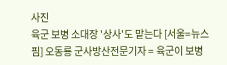사진
육군 보병 소대장 '상사'도 맡는다 [서울=뉴스핌] 오동룡 군사방산전문기자 = 육군이 보병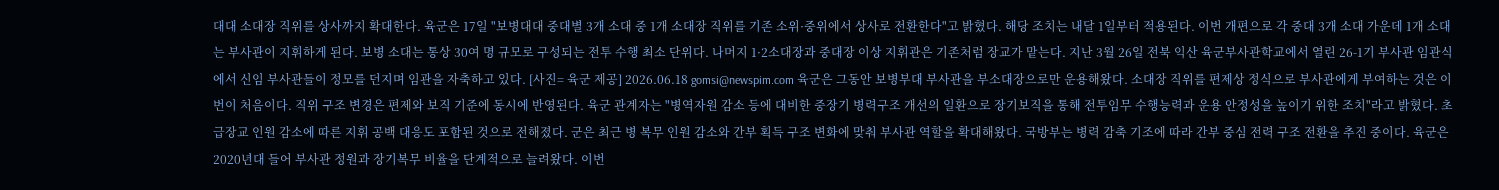대대 소대장 직위를 상사까지 확대한다. 육군은 17일 "보병대대 중대별 3개 소대 중 1개 소대장 직위를 기존 소위·중위에서 상사로 전환한다"고 밝혔다. 해당 조치는 내달 1일부터 적용된다. 이번 개편으로 각 중대 3개 소대 가운데 1개 소대는 부사관이 지휘하게 된다. 보병 소대는 통상 30여 명 규모로 구성되는 전투 수행 최소 단위다. 나머지 1·2소대장과 중대장 이상 지휘관은 기존처럼 장교가 맡는다. 지난 3월 26일 전북 익산 육군부사관학교에서 열린 26-1기 부사관 임관식에서 신임 부사관들이 정모를 던지며 임관을 자축하고 있다. [사진= 육군 제공] 2026.06.18 gomsi@newspim.com 육군은 그동안 보병부대 부사관을 부소대장으로만 운용해왔다. 소대장 직위를 편제상 정식으로 부사관에게 부여하는 것은 이번이 처음이다. 직위 구조 변경은 편제와 보직 기준에 동시에 반영된다. 육군 관계자는 "병역자원 감소 등에 대비한 중장기 병력구조 개선의 일환으로 장기보직을 통해 전투임무 수행능력과 운용 안정성을 높이기 위한 조치"라고 밝혔다. 초급장교 인원 감소에 따른 지휘 공백 대응도 포함된 것으로 전해졌다. 군은 최근 병 복무 인원 감소와 간부 획득 구조 변화에 맞춰 부사관 역할을 확대해왔다. 국방부는 병력 감축 기조에 따라 간부 중심 전력 구조 전환을 추진 중이다. 육군은 2020년대 들어 부사관 정원과 장기복무 비율을 단계적으로 늘려왔다. 이번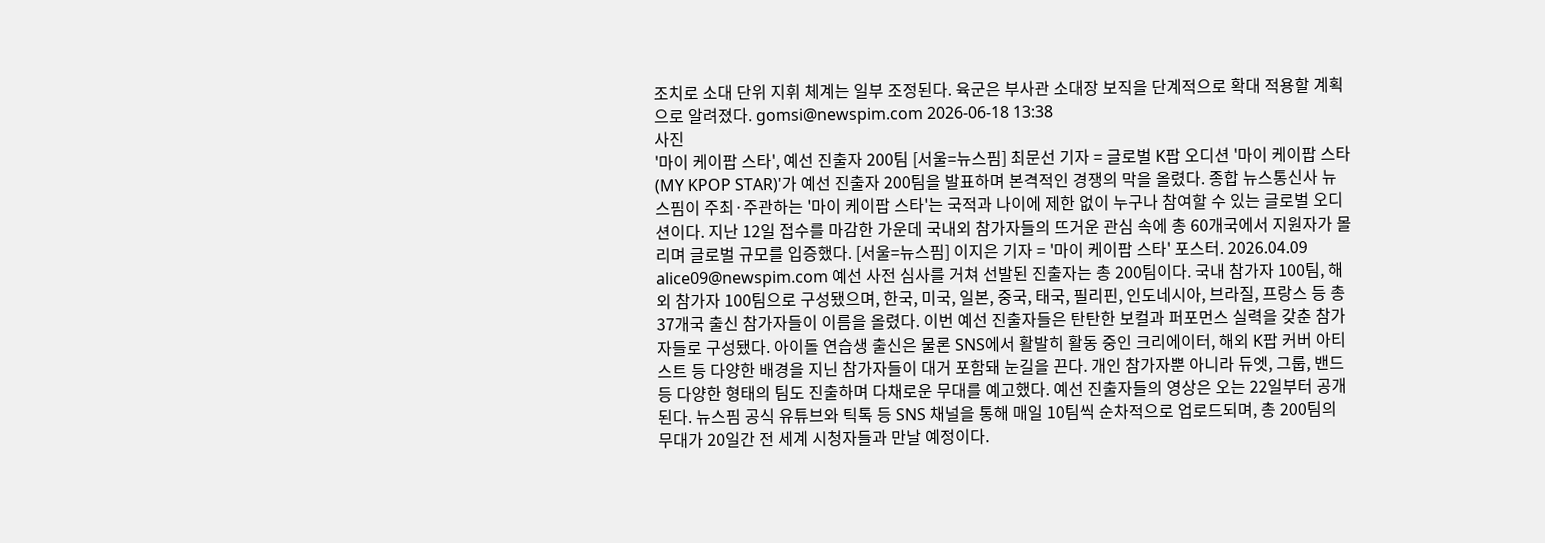조치로 소대 단위 지휘 체계는 일부 조정된다. 육군은 부사관 소대장 보직을 단계적으로 확대 적용할 계획으로 알려졌다. gomsi@newspim.com 2026-06-18 13:38
사진
'마이 케이팝 스타', 예선 진출자 200팀 [서울=뉴스핌] 최문선 기자 = 글로벌 K팝 오디션 '마이 케이팝 스타(MY KPOP STAR)'가 예선 진출자 200팀을 발표하며 본격적인 경쟁의 막을 올렸다. 종합 뉴스통신사 뉴스핌이 주최·주관하는 '마이 케이팝 스타'는 국적과 나이에 제한 없이 누구나 참여할 수 있는 글로벌 오디션이다. 지난 12일 접수를 마감한 가운데 국내외 참가자들의 뜨거운 관심 속에 총 60개국에서 지원자가 몰리며 글로벌 규모를 입증했다. [서울=뉴스핌] 이지은 기자 = '마이 케이팝 스타' 포스터. 2026.04.09 alice09@newspim.com 예선 사전 심사를 거쳐 선발된 진출자는 총 200팀이다. 국내 참가자 100팀, 해외 참가자 100팀으로 구성됐으며, 한국, 미국, 일본, 중국, 태국, 필리핀, 인도네시아, 브라질, 프랑스 등 총 37개국 출신 참가자들이 이름을 올렸다. 이번 예선 진출자들은 탄탄한 보컬과 퍼포먼스 실력을 갖춘 참가자들로 구성됐다. 아이돌 연습생 출신은 물론 SNS에서 활발히 활동 중인 크리에이터, 해외 K팝 커버 아티스트 등 다양한 배경을 지닌 참가자들이 대거 포함돼 눈길을 끈다. 개인 참가자뿐 아니라 듀엣, 그룹, 밴드 등 다양한 형태의 팀도 진출하며 다채로운 무대를 예고했다. 예선 진출자들의 영상은 오는 22일부터 공개된다. 뉴스핌 공식 유튜브와 틱톡 등 SNS 채널을 통해 매일 10팀씩 순차적으로 업로드되며, 총 200팀의 무대가 20일간 전 세계 시청자들과 만날 예정이다.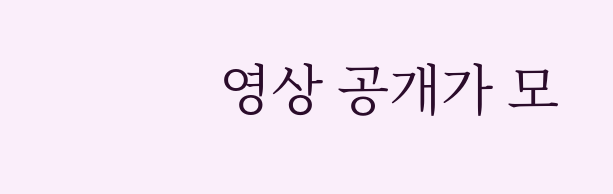영상 공개가 모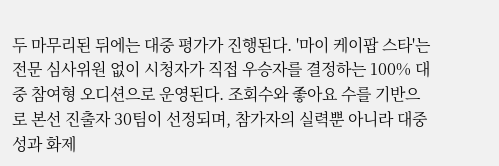두 마무리된 뒤에는 대중 평가가 진행된다. '마이 케이팝 스타'는 전문 심사위원 없이 시청자가 직접 우승자를 결정하는 100% 대중 참여형 오디션으로 운영된다. 조회수와 좋아요 수를 기반으로 본선 진출자 30팀이 선정되며, 참가자의 실력뿐 아니라 대중성과 화제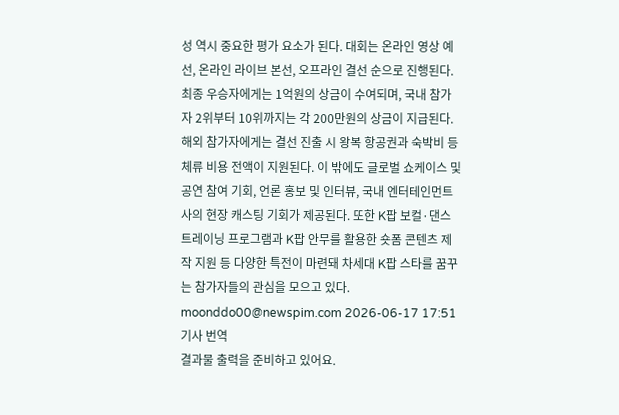성 역시 중요한 평가 요소가 된다. 대회는 온라인 영상 예선, 온라인 라이브 본선, 오프라인 결선 순으로 진행된다. 최종 우승자에게는 1억원의 상금이 수여되며, 국내 참가자 2위부터 10위까지는 각 200만원의 상금이 지급된다. 해외 참가자에게는 결선 진출 시 왕복 항공권과 숙박비 등 체류 비용 전액이 지원된다. 이 밖에도 글로벌 쇼케이스 및 공연 참여 기회, 언론 홍보 및 인터뷰, 국내 엔터테인먼트사의 현장 캐스팅 기회가 제공된다. 또한 K팝 보컬·댄스 트레이닝 프로그램과 K팝 안무를 활용한 숏폼 콘텐츠 제작 지원 등 다양한 특전이 마련돼 차세대 K팝 스타를 꿈꾸는 참가자들의 관심을 모으고 있다. moonddo00@newspim.com 2026-06-17 17:51
기사 번역
결과물 출력을 준비하고 있어요.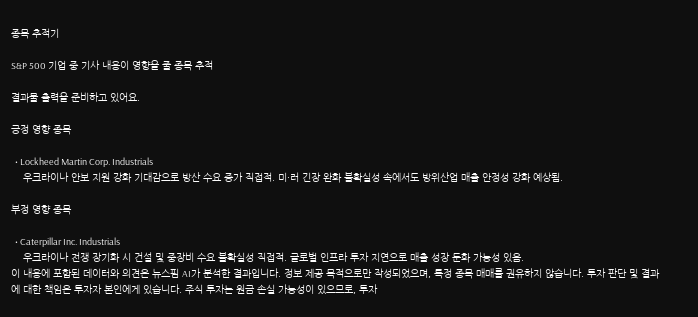종목 추적기

S&P 500 기업 중 기사 내용이 영향을 줄 종목 추적

결과물 출력을 준비하고 있어요.

긍정 영향 종목

  • Lockheed Martin Corp. Industrials
    우크라이나 안보 지원 강화 기대감으로 방산 수요 증가 직접적. 미·러 긴장 완화 불확실성 속에서도 방위산업 매출 안정성 강화 예상됨.

부정 영향 종목

  • Caterpillar Inc. Industrials
    우크라이나 전쟁 장기화 시 건설 및 중장비 수요 불확실성 직접적. 글로벌 인프라 투자 지연으로 매출 성장 둔화 가능성 있음.
이 내용에 포함된 데이터와 의견은 뉴스핌 AI가 분석한 결과입니다. 정보 제공 목적으로만 작성되었으며, 특정 종목 매매를 권유하지 않습니다. 투자 판단 및 결과에 대한 책임은 투자자 본인에게 있습니다. 주식 투자는 원금 손실 가능성이 있으므로, 투자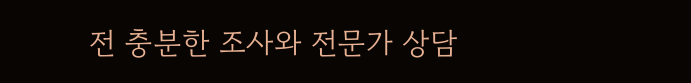전 충분한 조사와 전문가 상담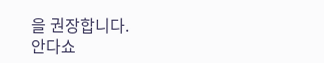을 권장합니다.
안다쇼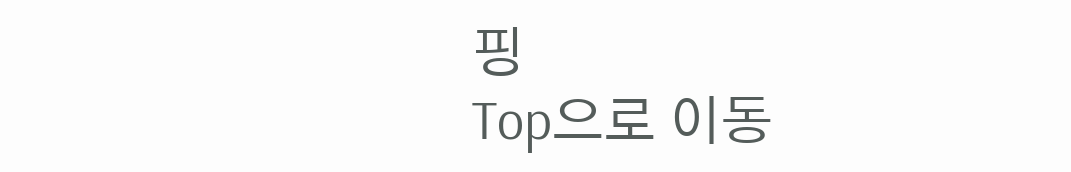핑
Top으로 이동